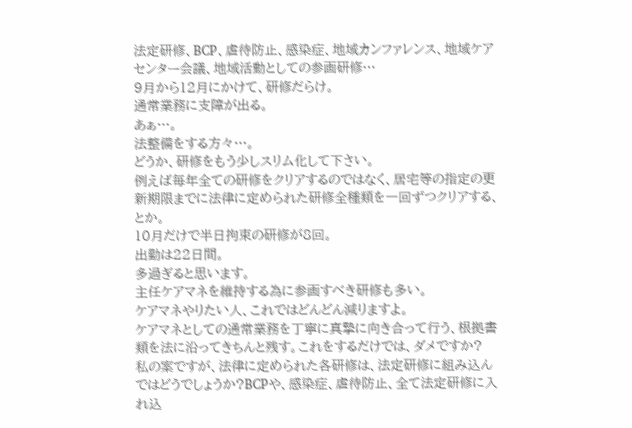法定研修、BCP、虐待防止、感染症、地域カンファレンス、地域ケアセンター会議、地域活動としての参画研修…
9月から12月にかけて、研修だらけ。
通常業務に支障が出る。
あぁ…。
法整備をする方々…。
どうか、研修をもう少しスリム化して下さい。
例えば毎年全ての研修をクリアするのではなく、居宅等の指定の更新期限までに法律に定められた研修全種類を一回ずつクリアする、とか。
10月だけで半日拘束の研修が8回。
出勤は22日間。
多過ぎると思います。
主任ケアマネを維持する為に参画すべき研修も多い。
ケアマネやりたい人、これではどんどん減りますよ。
ケアマネとしての通常業務を丁寧に真摯に向き合って行う、根拠書類を法に沿ってきちんと残す。これをするだけでは、ダメですか?
私の案ですが、法律に定められた各研修は、法定研修に組み込んではどうでしょうか?BCPや、感染症、虐待防止、全て法定研修に入れ込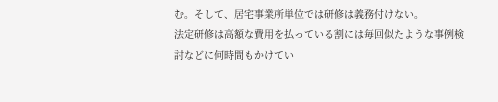む。そして、居宅事業所単位では研修は義務付けない。
法定研修は高額な費用を払っている割には毎回似たような事例検討などに何時間もかけてい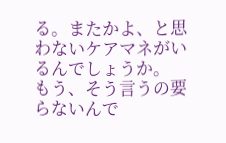る。またかよ、と思わないケアマネがいるんでしょうか。
もう、そう言うの要らないんで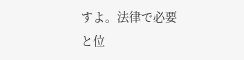すよ。法律で必要と位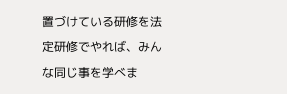置づけている研修を法定研修でやれば、みんな同じ事を学べま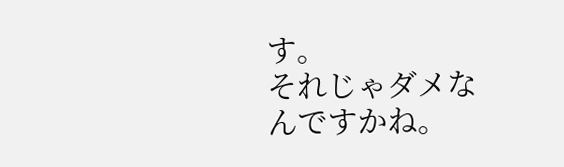す。
それじゃダメなんですかね。